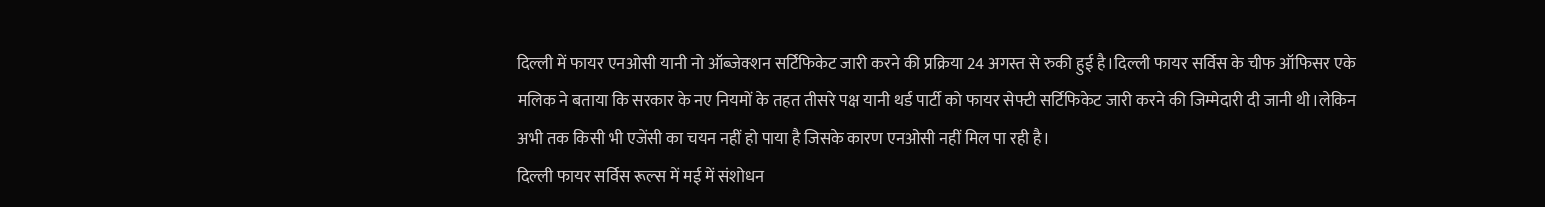दिल्ली में फायर एनओसी यानी नो ऑब्जेक्शन सर्टिफिकेट जारी करने की प्रक्रिया 24 अगस्त से रुकी हुई है।दिल्ली फायर सर्विस के चीफ ऑफिसर एके मलिक ने बताया कि सरकार के नए नियमों के तहत तीसरे पक्ष यानी थर्ड पार्टी को फायर सेफ्टी सर्टिफिकेट जारी करने की जिम्मेदारी दी जानी थी।लेकिन अभी तक किसी भी एजेंसी का चयन नहीं हो पाया है जिसके कारण एनओसी नहीं मिल पा रही है।
दिल्ली फायर सर्विस रूल्स में मई में संशोधन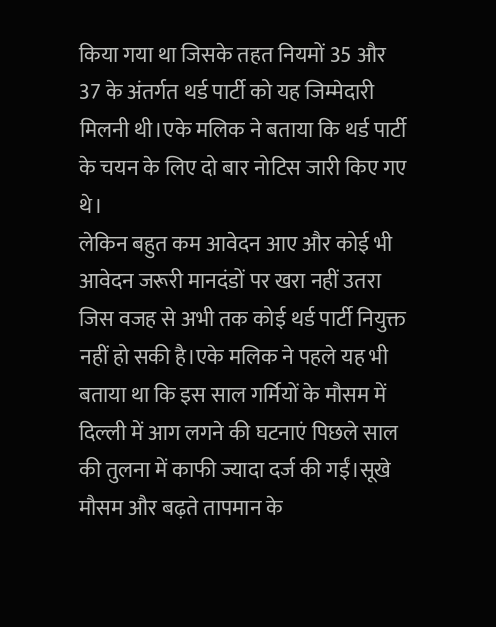किया गया था जिसके तहत नियमों 35 और 37 के अंतर्गत थर्ड पार्टी को यह जिम्मेदारी मिलनी थी।एके मलिक ने बताया कि थर्ड पार्टी के चयन के लिए दो बार नोटिस जारी किए गए थे।
लेकिन बहुत कम आवेदन आए और कोई भी आवेदन जरूरी मानदंडों पर खरा नहीं उतरा जिस वजह से अभी तक कोई थर्ड पार्टी नियुक्त नहीं हो सकी है।एके मलिक ने पहले यह भी बताया था कि इस साल गर्मियों के मौसम में दिल्ली में आग लगने की घटनाएं पिछले साल की तुलना में काफी ज्यादा दर्ज की गईं।सूखे मौसम और बढ़ते तापमान के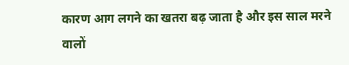कारण आग लगने का खतरा बढ़ जाता है और इस साल मरने वालों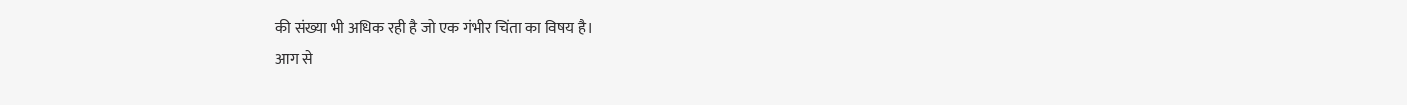की संख्या भी अधिक रही है जो एक गंभीर चिंता का विषय है।
आग से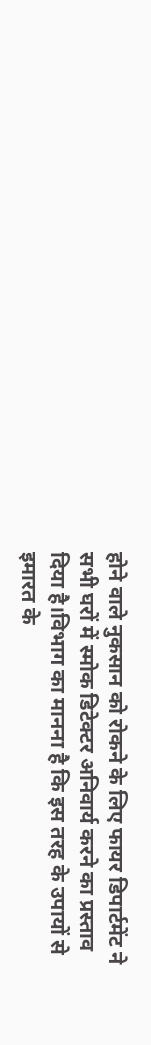होने वाले नुकसान को रोकने के लिए फायर डिपार्टमेंट ने सभी घरों में स्मोक डिटेक्टर अनिवार्य करने का प्रस्ताव दिया है।विभाग का मानना है कि इस तरह के उपायों से इमारत के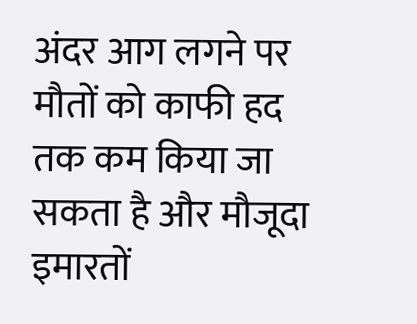अंदर आग लगने पर मौतों को काफी हद तक कम किया जा सकता है और मौजूदा इमारतों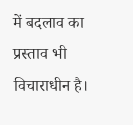में बदलाव का प्रस्ताव भी विचाराधीन है।